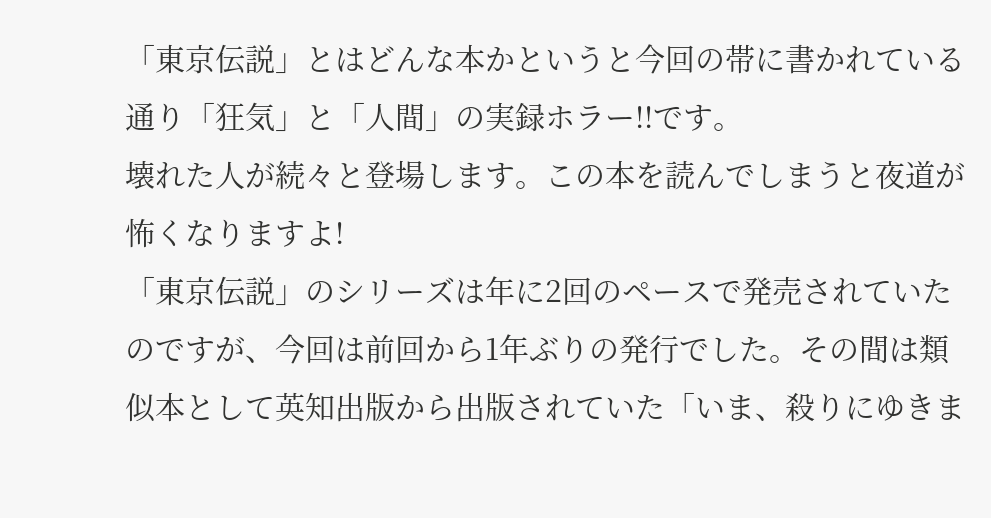「東京伝説」とはどんな本かというと今回の帯に書かれている通り「狂気」と「人間」の実録ホラー!!です。
壊れた人が続々と登場します。この本を読んでしまうと夜道が怖くなりますよ!
「東京伝説」のシリーズは年に2回のペースで発売されていたのですが、今回は前回から1年ぶりの発行でした。その間は類似本として英知出版から出版されていた「いま、殺りにゆきま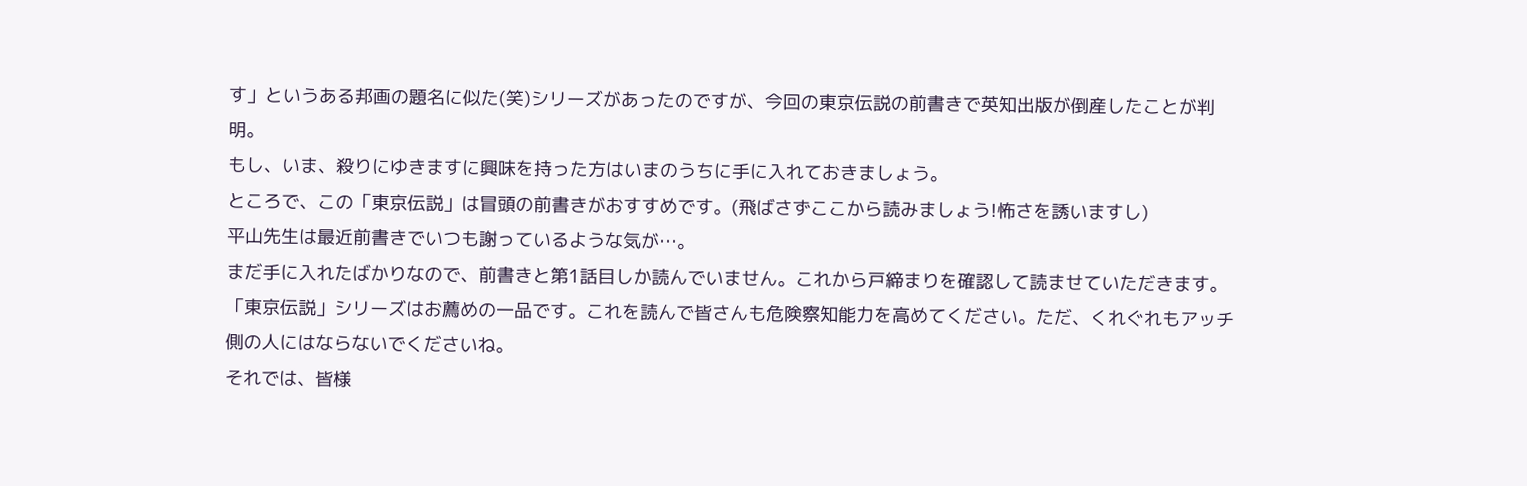す」というある邦画の題名に似た(笑)シリーズがあったのですが、今回の東京伝説の前書きで英知出版が倒産したことが判明。
もし、いま、殺りにゆきますに興味を持った方はいまのうちに手に入れておきましょう。
ところで、この「東京伝説」は冒頭の前書きがおすすめです。(飛ばさずここから読みましょう!怖さを誘いますし)
平山先生は最近前書きでいつも謝っているような気が…。
まだ手に入れたばかりなので、前書きと第1話目しか読んでいません。これから戸締まりを確認して読ませていただきます。
「東京伝説」シリーズはお薦めの一品です。これを読んで皆さんも危険察知能力を高めてください。ただ、くれぐれもアッチ側の人にはならないでくださいね。
それでは、皆様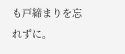も戸締まりを忘れずに。